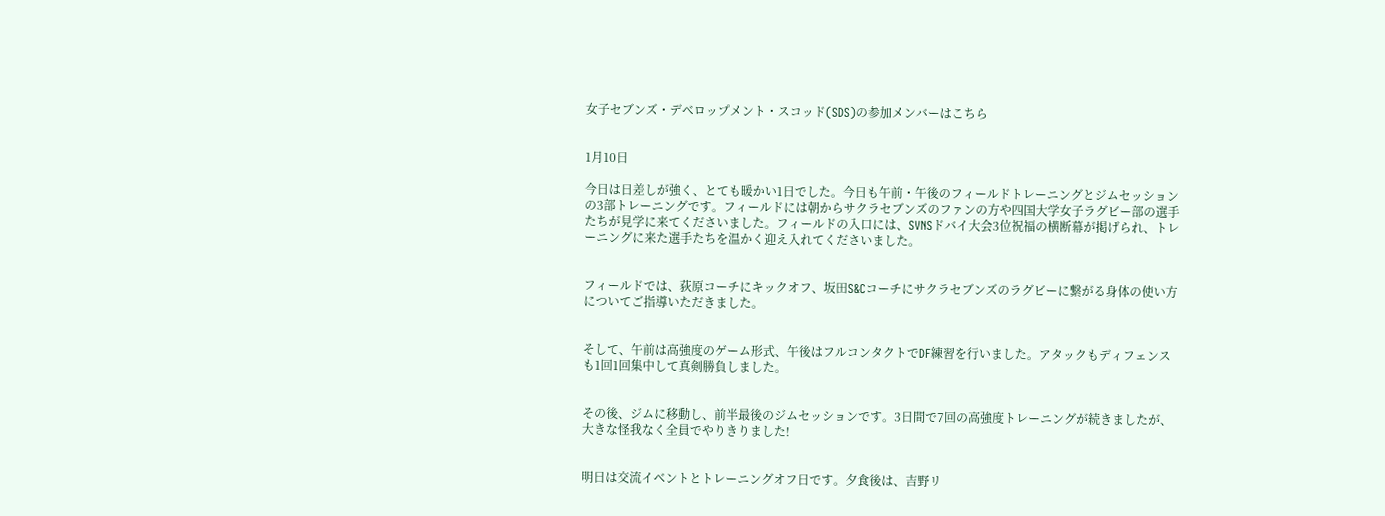女子セブンズ・デベロップメント・スコッド(SDS)の参加メンバーはこちら


1月10日

今日は日差しが強く、とても暖かい1日でした。今日も午前・午後のフィールドトレーニングとジムセッションの3部トレーニングです。フィールドには朝からサクラセブンズのファンの方や四国大学女子ラグビー部の選手たちが見学に来てくださいました。フィールドの入口には、SVNSドバイ大会3位祝福の横断幕が掲げられ、トレーニングに来た選手たちを温かく迎え入れてくださいました。


フィールドでは、荻原コーチにキックオフ、坂田S&Cコーチにサクラセブンズのラグビーに繋がる身体の使い方についてご指導いただきました。


そして、午前は高強度のゲーム形式、午後はフルコンタクトでDF練習を行いました。アタックもディフェンスも1回1回集中して真剣勝負しました。


その後、ジムに移動し、前半最後のジムセッションです。3日間で7回の高強度トレーニングが続きましたが、大きな怪我なく全員でやりきりました!


明日は交流イベントとトレーニングオフ日です。夕食後は、吉野リ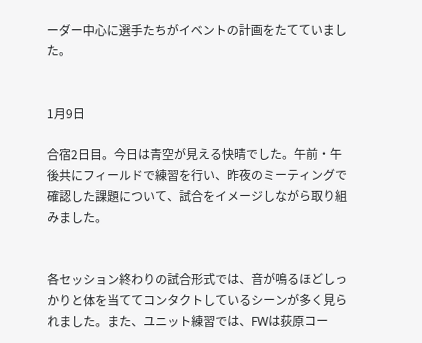ーダー中心に選手たちがイベントの計画をたてていました。


1月9日

合宿2日目。今日は青空が見える快晴でした。午前・午後共にフィールドで練習を行い、昨夜のミーティングで確認した課題について、試合をイメージしながら取り組みました。


各セッション終わりの試合形式では、音が鳴るほどしっかりと体を当ててコンタクトしているシーンが多く見られました。また、ユニット練習では、FWは荻原コー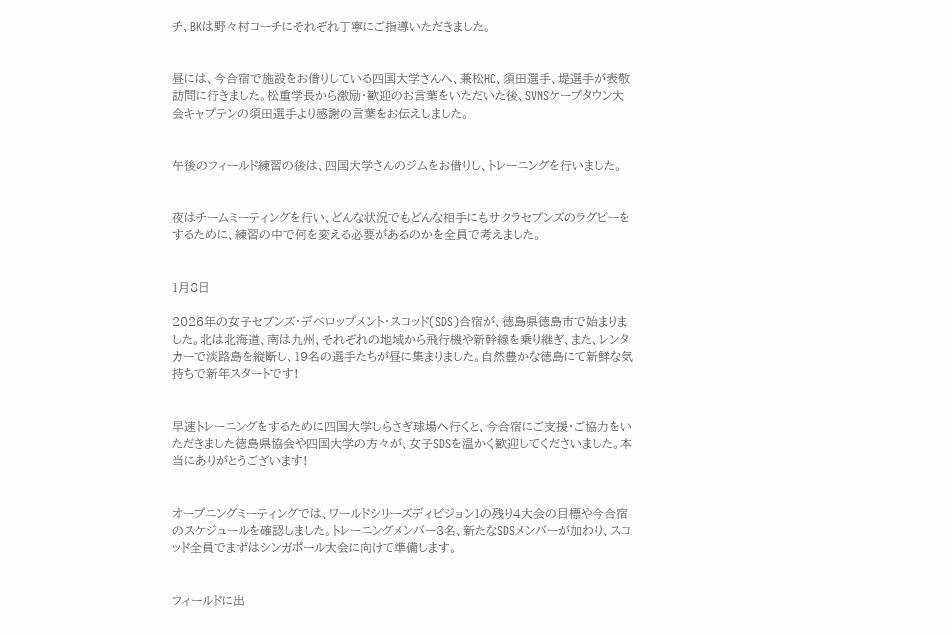チ、BKは野々村コーチにそれぞれ丁寧にご指導いただきました。


昼には、今合宿で施設をお借りしている四国大学さんへ、兼松HC、須田選手、堤選手が表敬訪問に行きました。松重学長から激励・歓迎のお言葉をいただいた後、SVNSケープタウン大会キャプテンの須田選手より感謝の言葉をお伝えしました。


午後のフィールド練習の後は、四国大学さんのジムをお借りし、トレーニングを行いました。


夜はチームミーティングを行い、どんな状況でもどんな相手にもサクラセブンズのラグビーをするために、練習の中で何を変える必要があるのかを全員で考えました。


1月8日

2026年の女子セブンズ・デベロップメント・スコッド(SDS)合宿が、徳島県徳島市で始まりました。北は北海道、南は九州、それぞれの地域から飛行機や新幹線を乗り継ぎ、また、レンタカーで淡路島を縦断し、19名の選手たちが昼に集まりました。自然豊かな徳島にて新鮮な気持ちで新年スタートです!


早速トレーニングをするために四国大学しらさぎ球場へ行くと、今合宿にご支援・ご協力をいただきました徳島県協会や四国大学の方々が、女子SDSを温かく歓迎してくださいました。本当にありがとうございます!


オープニングミーティングでは、ワールドシリーズディビジョン1の残り4大会の目標や今合宿のスケジュールを確認しました。トレーニングメンバー3名、新たなSDSメンバーが加わり、スコッド全員でまずはシンガポール大会に向けて準備します。


フィールドに出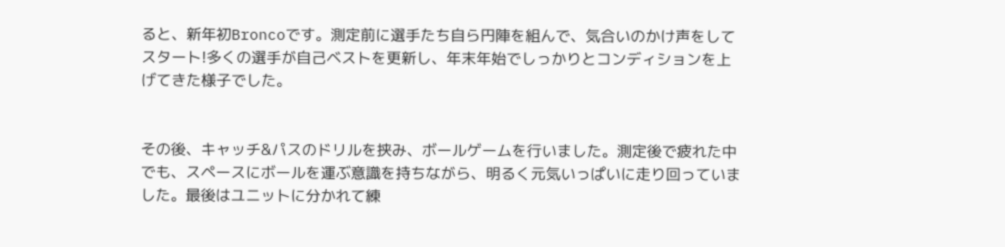ると、新年初Broncoです。測定前に選手たち自ら円陣を組んで、気合いのかけ声をしてスタート!多くの選手が自己ベストを更新し、年末年始でしっかりとコンディションを上げてきた様子でした。


その後、キャッチ&パスのドリルを挟み、ボールゲームを行いました。測定後で疲れた中でも、スペースにボールを運ぶ意識を持ちながら、明るく元気いっぱいに走り回っていました。最後はユニットに分かれて練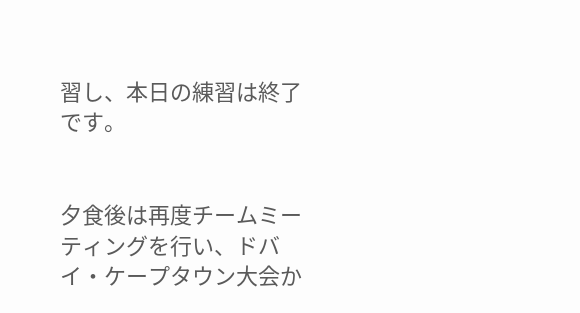習し、本日の練習は終了です。


夕食後は再度チームミーティングを行い、ドバイ・ケープタウン大会か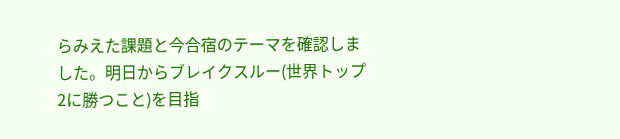らみえた課題と今合宿のテーマを確認しました。明日からブレイクスルー(世界トップ2に勝つこと)を目指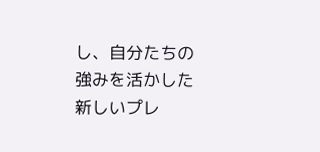し、自分たちの強みを活かした新しいプレ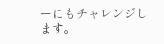ーにもチャレンジします。